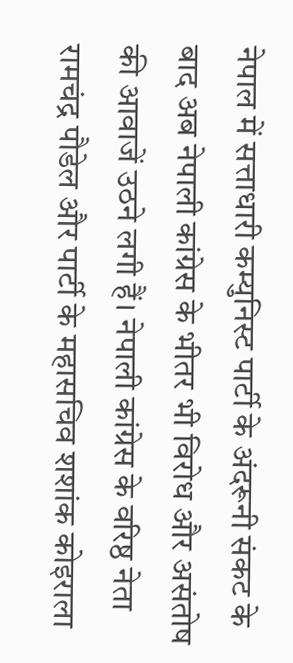नेपाल में सत्ताधारी कम्युनिस्ट पार्टी के अंदरूनी संकट के बाद अब नेपाली कांग्रेस के भीतर भी विरोध और असंतोष की आवाजें उठने लगी हैं। नेपाली कांग्रेस के वरिष्ठ नेता रामचंद्र पौडेल और पार्टी के महासचिव शशांक कोइराला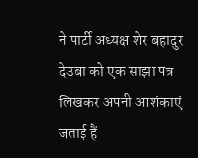ने पार्टी अध्यक्ष शेर बहादुर देउबा को एक साझा पत्र लिखकर अपनी आशंकाएं जताई हैं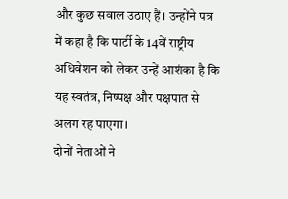और कुछ सवाल उठाए हैं। उन्होंने पत्र में कहा है कि पार्टी के 14वें राष्ट्रीय अधिवेशन को लेकर उन्हें आशंका है कि यह स्वतंत्र, निष्पक्ष और पक्षपात से अलग रह पाएगा।
दोनों नेताओं ने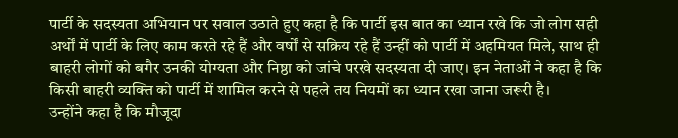पार्टी के सदस्यता अभियान पर सवाल उठाते हुए कहा है कि पार्टी इस बात का ध्यान रखे कि जो लोग सही अर्थों में पार्टी के लिए काम करते रहे हैं और वर्षों से सक्रिय रहे हैं उन्हीं को पार्टी में अहमियत मिले, साथ ही बाहरी लोगों को बगैर उनकी योग्यता और निष्ठा को जांचे परखे सदस्यता दी जाए। इन नेताओं ने कहा है कि किसी बाहरी व्यक्ति को पार्टी में शामिल करने से पहले तय नियमों का ध्यान रखा जाना जरूरी है।
उन्होंने कहा है कि मौजूदा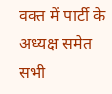वक्त में पार्टी के अध्यक्ष समेत सभी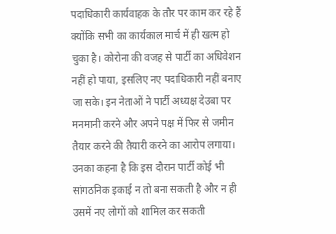पदाधिकारी कार्यवाहक के तौर पर काम कर रहे हैं क्योंकि सभी का कार्यकाल मार्च में ही खत्म हो चुका है। कोरोना की वजह से पार्टी का अधिवेशन नहीं हो पाया, इसलिए नए पदाधिकारी नहीं बनाए जा सके। इन नेताओं ने पार्टी अध्यक्ष देउबा पर मनमानी करने और अपने पक्ष में फिर से जमीन तैयार करने की तैयारी करने का आरोप लगाया।
उनका कहना है कि इस दौरान पार्टी कोई भी सांगठनिक इकाई न तो बना सकती है और न ही उसमें नए लोगों को शामिल कर सकती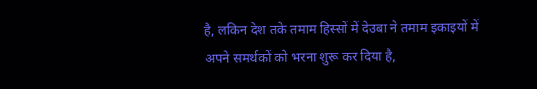है, लकिन देश तके तमाम हिस्सों में देउबा ने तमाम इकाइयों में अपने समर्थकों को भरना शुरू कर दिया है,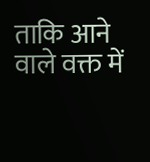ताकि आने वाले वक्त में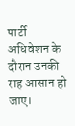पार्टी अधिवेशन के दौरान उनकी राह आसान हो जाए।